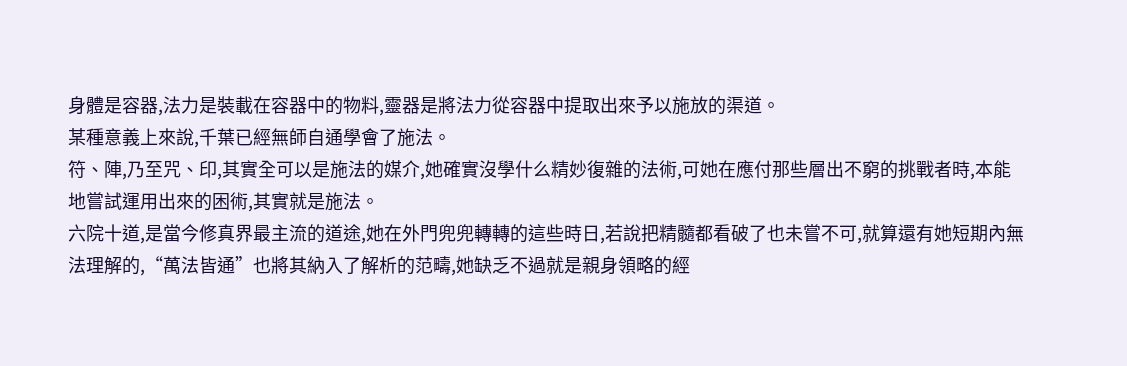身體是容器,法力是裝載在容器中的物料,靈器是將法力從容器中提取出來予以施放的渠道。
某種意義上來說,千葉已經無師自通學會了施法。
符、陣,乃至咒、印,其實全可以是施法的媒介,她確實沒學什么精妙復雜的法術,可她在應付那些層出不窮的挑戰者時,本能地嘗試運用出來的困術,其實就是施法。
六院十道,是當今修真界最主流的道途,她在外門兜兜轉轉的這些時日,若說把精髓都看破了也未嘗不可,就算還有她短期內無法理解的,“萬法皆通”也將其納入了解析的范疇,她缺乏不過就是親身領略的經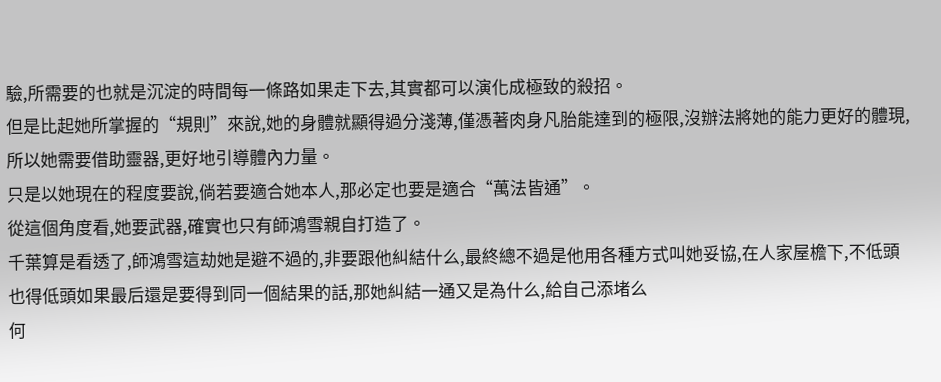驗,所需要的也就是沉淀的時間每一條路如果走下去,其實都可以演化成極致的殺招。
但是比起她所掌握的“規則”來說,她的身體就顯得過分淺薄,僅憑著肉身凡胎能達到的極限,沒辦法將她的能力更好的體現,所以她需要借助靈器,更好地引導體內力量。
只是以她現在的程度要說,倘若要適合她本人,那必定也要是適合“萬法皆通”。
從這個角度看,她要武器,確實也只有師鴻雪親自打造了。
千葉算是看透了,師鴻雪這劫她是避不過的,非要跟他糾結什么,最終總不過是他用各種方式叫她妥協,在人家屋檐下,不低頭也得低頭如果最后還是要得到同一個結果的話,那她糾結一通又是為什么,給自己添堵么
何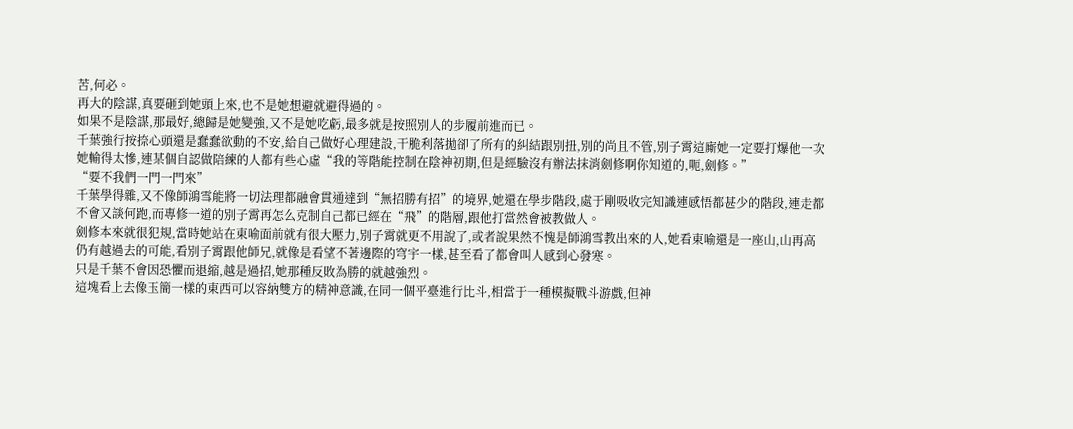苦,何必。
再大的陰謀,真要砸到她頭上來,也不是她想避就避得過的。
如果不是陰謀,那最好,總歸是她變強,又不是她吃虧,最多就是按照別人的步履前進而已。
千葉強行按捺心頭還是蠢蠢欲動的不安,給自己做好心理建設,干脆利落拋卻了所有的糾結跟別扭,別的尚且不管,別子霄這廝她一定要打爆他一次
她輸得太慘,連某個自認做陪練的人都有些心虛“我的等階能控制在陰神初期,但是經驗沒有辦法抹消劍修啊你知道的,呃,劍修。”
“要不我們一門一門來”
千葉學得雜,又不像師鴻雪能將一切法理都融會貫通達到“無招勝有招”的境界,她還在學步階段,處于剛吸收完知識連感悟都甚少的階段,連走都不會又談何跑,而專修一道的別子霄再怎么克制自己都已經在“飛”的階層,跟他打當然會被教做人。
劍修本來就很犯規,當時她站在東喻面前就有很大壓力,別子霄就更不用說了,或者說果然不愧是師鴻雪教出來的人,她看東喻還是一座山,山再高仍有越過去的可能,看別子霄跟他師兄,就像是看望不著邊際的穹宇一樣,甚至看了都會叫人感到心發寒。
只是千葉不會因恐懼而退縮,越是過招,她那種反敗為勝的就越強烈。
這塊看上去像玉簡一樣的東西可以容納雙方的精神意識,在同一個平臺進行比斗,相當于一種模擬戰斗游戲,但神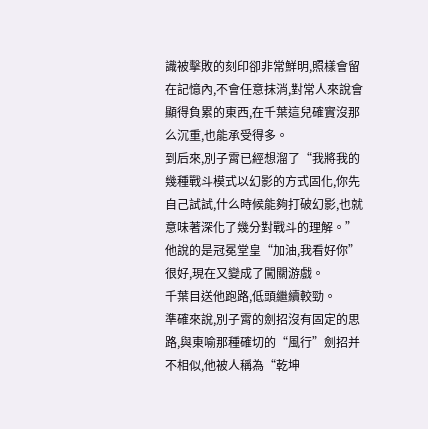識被擊敗的刻印卻非常鮮明,照樣會留在記憶內,不會任意抹消,對常人來說會顯得負累的東西,在千葉這兒確實沒那么沉重,也能承受得多。
到后來,別子霄已經想溜了“我將我的幾種戰斗模式以幻影的方式固化,你先自己試試,什么時候能夠打破幻影,也就意味著深化了幾分對戰斗的理解。”
他說的是冠冕堂皇“加油,我看好你”
很好,現在又變成了闖關游戲。
千葉目送他跑路,低頭繼續較勁。
準確來說,別子霄的劍招沒有固定的思路,與東喻那種確切的“風行”劍招并不相似,他被人稱為“乾坤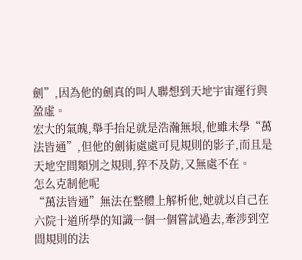劍”,因為他的劍真的叫人聯想到天地宇宙運行與盈虛。
宏大的氣魄,舉手抬足就是浩瀚無垠,他雖未學“萬法皆通”,但他的劍術處處可見規則的影子,而且是天地空間類別之規則,猝不及防,又無處不在。
怎么克制他呢
“萬法皆通”無法在整體上解析他,她就以自己在六院十道所學的知識一個一個嘗試過去,牽涉到空間規則的法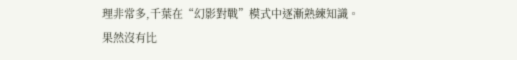理非常多,千葉在“幻影對戰”模式中逐漸熟練知識。
果然沒有比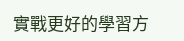實戰更好的學習方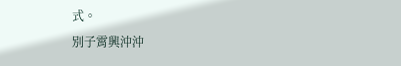式。
別子霄興沖沖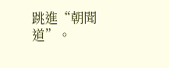跳進“朝聞道”。